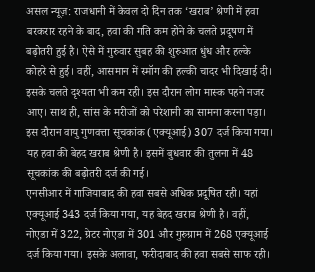असल न्यूज़: राजधानी में केवल दो दिन तक ‘खराब’ श्रेणी में हवा बरकरार रहने के बाद, हवा की गति कम होने के चलते प्रदूषण में बढ़ोतरी हुई है। ऐसे में गुरुवार सुबह की शुरुआत धुंध और हल्के कोहरे से हुई। वहीं, आसमान में स्मॉग की हल्की चादर भी दिखाई दी। इसके चलते दृश्यता भी कम रही। इस दौरान लोग मास्क पहने नजर आए। साथ ही, सांस के मरीजों को परेशानी का सामना करना पड़ा। इस दौरान वायु गुणवत्ता सूचकांक (एक्यूआई) 307 दर्ज किया गया। यह हवा की बेहद खराब श्रेणी है। इसमें बुधवार की तुलना में 48 सूचकांक की बढ़ोतरी दर्ज की गई।
एनसीआर में गाजियाबाद की हवा सबसे अधिक प्रदूषित रही। यहां एक्यूआई 343 दर्ज किया गया, यह बेहद खराब श्रेणी है। वहीं, नोएडा में 322, ग्रेटर नोएडा में 301 और गुरुग्राम में 268 एक्यूआई दर्ज किया गया। इसके अलावा, फरीदाबाद की हवा सबसे साफ रही।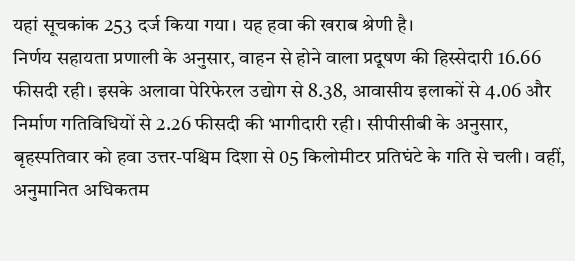यहां सूचकांक 253 दर्ज किया गया। यह हवा की खराब श्रेणी है।
निर्णय सहायता प्रणाली के अनुसार, वाहन से होने वाला प्रदूषण की हिस्सेदारी 16.66 फीसदी रही। इसके अलावा पेरिफेरल उद्योग से 8.38, आवासीय इलाकों से 4.06 और निर्माण गतिविधियों से 2.26 फीसदी की भागीदारी रही। सीपीसीबी के अनुसार, बृहस्पतिवार को हवा उत्तर-पश्चिम दिशा से 05 किलोमीटर प्रतिघंटे के गति से चली। वहीं, अनुमानित अधिकतम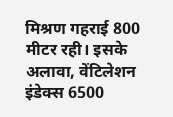मिश्रण गहराई 800 मीटर रही। इसके अलावा, वेंटिलेशन इंडेक्स 6500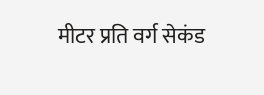मीटर प्रति वर्ग सेकंड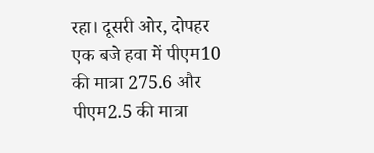रहा। दूसरी ओर, दोपहर एक बजे हवा में पीएम10 की मात्रा 275.6 और पीएम2.5 की मात्रा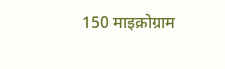150 माइक्रोग्राम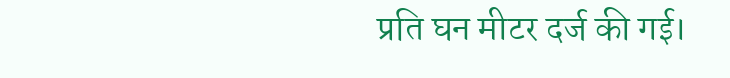प्रति घन मीटर दर्ज की गई।